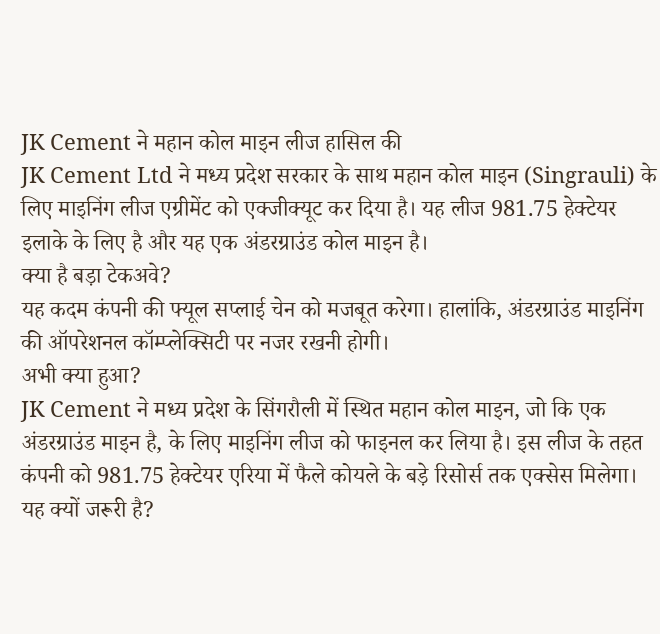JK Cement ने महान कोल माइन लीज हासिल की
JK Cement Ltd ने मध्य प्रदेश सरकार के साथ महान कोल माइन (Singrauli) के लिए माइनिंग लीज एग्रीमेंट को एक्जीक्यूट कर दिया है। यह लीज 981.75 हेक्टेयर इलाके के लिए है और यह एक अंडरग्राउंड कोल माइन है।
क्या है बड़ा टेकअवे?
यह कदम कंपनी की फ्यूल सप्लाई चेन को मजबूत करेगा। हालांकि, अंडरग्राउंड माइनिंग की ऑपरेशनल कॉम्प्लेक्सिटी पर नजर रखनी होगी।
अभी क्या हुआ?
JK Cement ने मध्य प्रदेश के सिंगरौली में स्थित महान कोल माइन, जो कि एक अंडरग्राउंड माइन है, के लिए माइनिंग लीज को फाइनल कर लिया है। इस लीज के तहत कंपनी को 981.75 हेक्टेयर एरिया में फैले कोयले के बड़े रिसोर्स तक एक्सेस मिलेगा।
यह क्यों जरूरी है?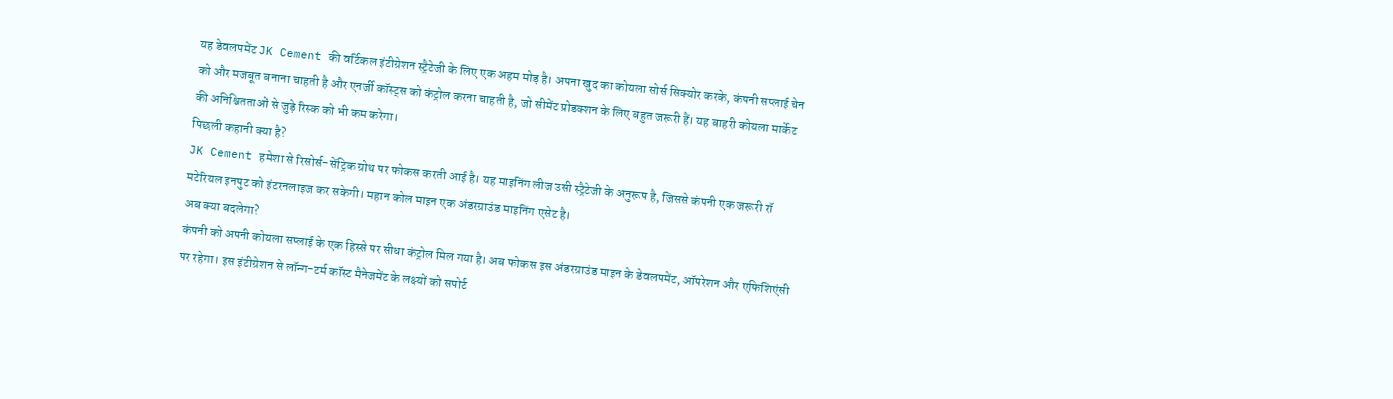यह डेवलपमेंट JK Cement की वर्टिकल इंटीग्रेशन स्ट्रैटेजी के लिए एक अहम मोड़ है। अपना खुद का कोयला सोर्स सिक्योर करके, कंपनी सप्लाई चेन को और मजबूत बनाना चाहती है और एनर्जी कॉस्ट्स को कंट्रोल करना चाहती है, जो सीमेंट प्रोडक्शन के लिए बहुत जरूरी हैं। यह बाहरी कोयला मार्केट की अनिश्चितताओं से जुड़े रिस्क को भी कम करेगा।
पिछली कहानी क्या है?
JK Cement हमेशा से रिसोर्स-सेंट्रिक ग्रोथ पर फोकस करती आई है। यह माइनिंग लीज उसी स्ट्रैटेजी के अनुरूप है, जिससे कंपनी एक जरूरी रॉ मटेरियल इनपुट को इंटरनलाइज कर सकेगी। महान कोल माइन एक अंडरग्राउंड माइनिंग एसेट है।
अब क्या बदलेगा?
कंपनी को अपनी कोयला सप्लाई के एक हिस्से पर सीधा कंट्रोल मिल गया है। अब फोकस इस अंडरग्राउंड माइन के डेवलपमेंट, ऑपरेशन और एफिशिएंसी पर रहेगा। इस इंटीग्रेशन से लॉन्ग-टर्म कॉस्ट मैनेजमेंट के लक्ष्यों को सपोर्ट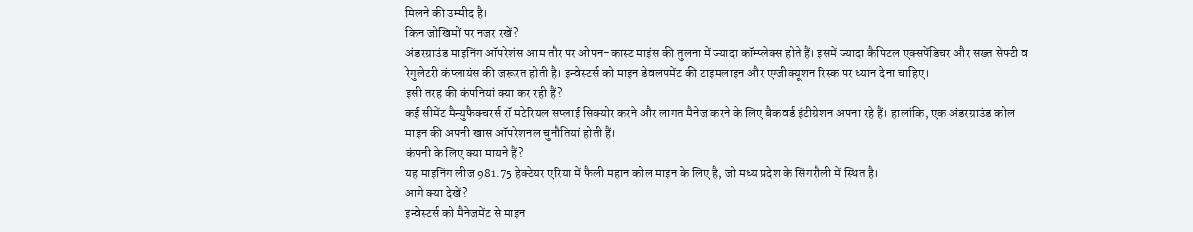मिलने की उम्मीद है।
किन जोखिमों पर नजर रखें?
अंडरग्राउंड माइनिंग ऑपरेशंस आम तौर पर ओपन-कास्ट माइंस की तुलना में ज्यादा कॉम्प्लेक्स होते हैं। इसमें ज्यादा कैपिटल एक्सपेंडिचर और सख्त सेफ्टी व रेगुलेटरी कंप्लायंस की जरूरत होती है। इन्वेस्टर्स को माइन डेवलपमेंट की टाइमलाइन और एग्जीक्यूशन रिस्क पर ध्यान देना चाहिए।
इसी तरह की कंपनियां क्या कर रही हैं?
कई सीमेंट मैन्युफैक्चरर्स रॉ मटेरियल सप्लाई सिक्योर करने और लागत मैनेज करने के लिए बैकवर्ड इंटीग्रेशन अपना रहे हैं। हालांकि, एक अंडरग्राउंड कोल माइन की अपनी खास ऑपरेशनल चुनौतियां होती हैं।
कंपनी के लिए क्या मायने हैं?
यह माइनिंग लीज 981.75 हेक्टेयर एरिया में फैली महान कोल माइन के लिए है, जो मध्य प्रदेश के सिंगरौली में स्थित है।
आगे क्या देखें?
इन्वेस्टर्स को मैनेजमेंट से माइन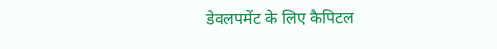डेवलपमेंट के लिए कैपिटल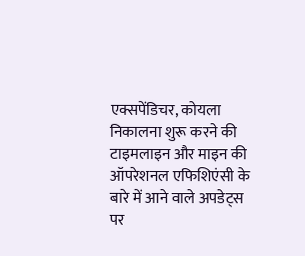एक्सपेंडिचर, कोयला निकालना शुरू करने की टाइमलाइन और माइन की ऑपरेशनल एफिशिएंसी के बारे में आने वाले अपडेट्स पर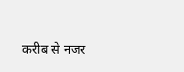करीब से नजर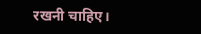रखनी चाहिए।